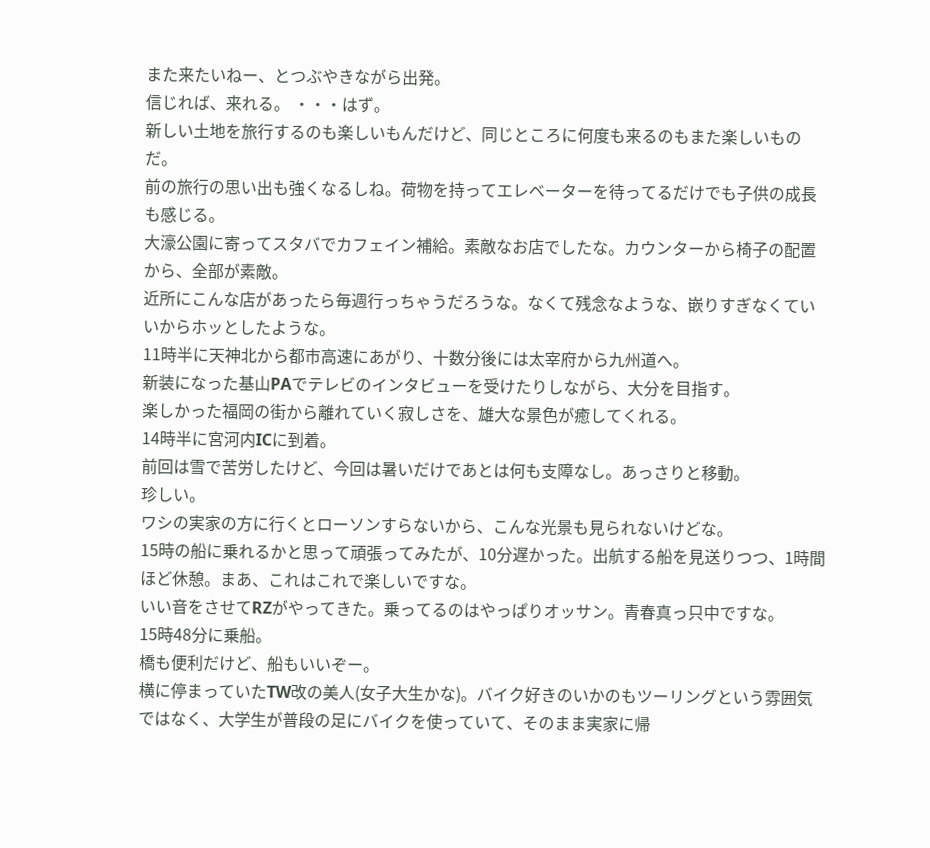また来たいねー、とつぶやきながら出発。
信じれば、来れる。 ・・・はず。
新しい土地を旅行するのも楽しいもんだけど、同じところに何度も来るのもまた楽しいものだ。
前の旅行の思い出も強くなるしね。荷物を持ってエレベーターを待ってるだけでも子供の成長も感じる。
大濠公園に寄ってスタバでカフェイン補給。素敵なお店でしたな。カウンターから椅子の配置から、全部が素敵。
近所にこんな店があったら毎週行っちゃうだろうな。なくて残念なような、嵌りすぎなくていいからホッとしたような。
11時半に天神北から都市高速にあがり、十数分後には太宰府から九州道へ。
新装になった基山PAでテレビのインタビューを受けたりしながら、大分を目指す。
楽しかった福岡の街から離れていく寂しさを、雄大な景色が癒してくれる。
14時半に宮河内ICに到着。
前回は雪で苦労したけど、今回は暑いだけであとは何も支障なし。あっさりと移動。
珍しい。
ワシの実家の方に行くとローソンすらないから、こんな光景も見られないけどな。
15時の船に乗れるかと思って頑張ってみたが、10分遅かった。出航する船を見送りつつ、1時間ほど休憩。まあ、これはこれで楽しいですな。
いい音をさせてRZがやってきた。乗ってるのはやっぱりオッサン。青春真っ只中ですな。
15時48分に乗船。
橋も便利だけど、船もいいぞー。
横に停まっていたTW改の美人(女子大生かな)。バイク好きのいかのもツーリングという雰囲気ではなく、大学生が普段の足にバイクを使っていて、そのまま実家に帰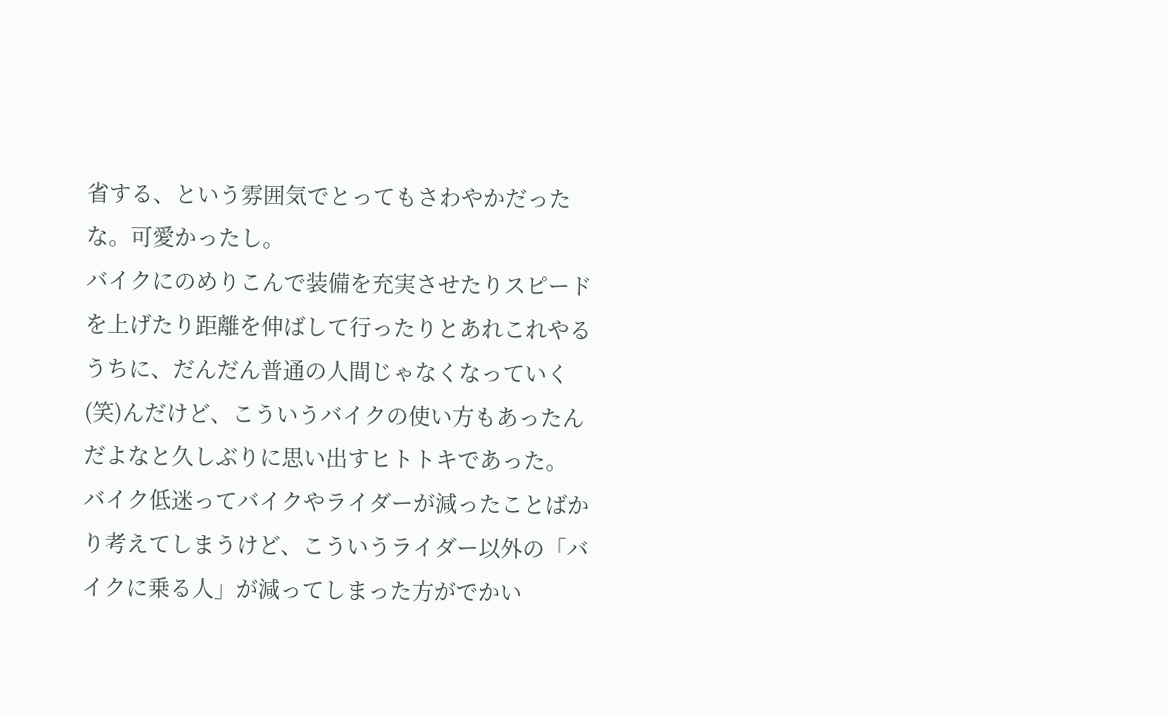省する、という雰囲気でとってもさわやかだったな。可愛かったし。
バイクにのめりこんで装備を充実させたりスピードを上げたり距離を伸ばして行ったりとあれこれやるうちに、だんだん普通の人間じゃなくなっていく(笑)んだけど、こういうバイクの使い方もあったんだよなと久しぶりに思い出すヒトトキであった。
バイク低迷ってバイクやライダーが減ったことばかり考えてしまうけど、こういうライダー以外の「バイクに乗る人」が減ってしまった方がでかい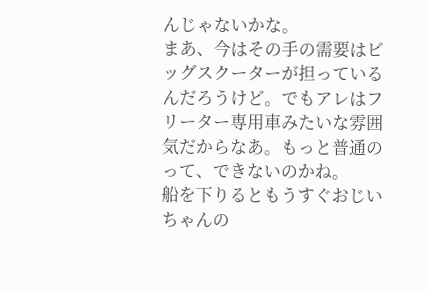んじゃないかな。
まあ、今はその手の需要はビッグスクーターが担っているんだろうけど。でもアレはフリーター専用車みたいな雰囲気だからなあ。もっと普通のって、できないのかね。
船を下りるともうすぐおじいちゃんの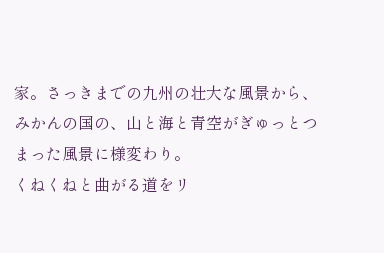家。さっきまでの九州の壮大な風景から、みかんの国の、山と海と青空がぎゅっとつまった風景に様変わり。
くねくねと曲がる道をリ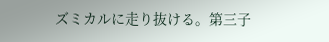ズミカルに走り抜ける。第三子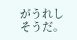がうれしそうだ。